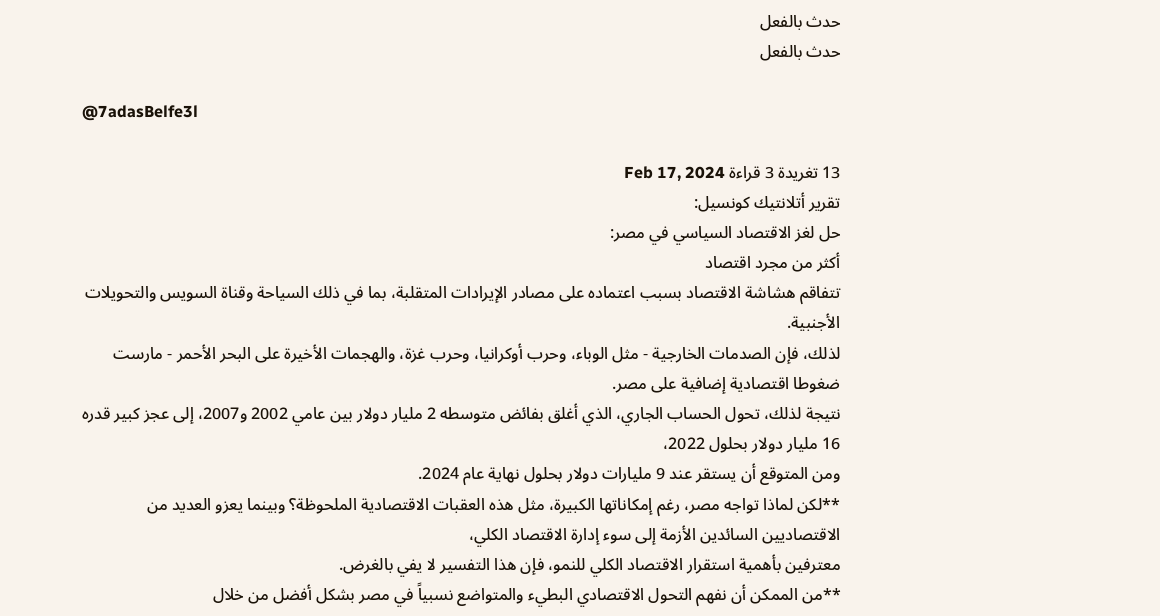حدث بالفعل
حدث بالفعل

@7adasBelfe3l

13 تغريدة 3 قراءة Feb 17, 2024
تقرير أتلانتيك كونسيل:
حل لغز الاقتصاد السياسي في مصر:
أكثر من مجرد اقتصاد
تتفاقم هشاشة الاقتصاد بسبب اعتماده على مصادر الإيرادات المتقلبة، بما في ذلك السياحة وقناة السويس والتحويلات الأجنبية.
لذلك، فإن الصدمات الخارجية - مثل الوباء، وحرب أوكرانيا، وحرب غزة، والهجمات الأخيرة على البحر الأحمر - مارست ضغوطا اقتصادية إضافية على مصر.
نتيجة لذلك، تحول الحساب الجاري، الذي أغلق بفائض متوسطه 2 مليار دولار بين عامي 2002 و2007، إلى عجز كبير قدره 16 مليار دولار بحلول 2022،
ومن المتوقع أن يستقر عند 9 مليارات دولار بحلول نهاية عام 2024.
**لكن لماذا تواجه مصر، رغم إمكاناتها الكبيرة، مثل هذه العقبات الاقتصادية الملحوظة؟ وبينما يعزو العديد من الاقتصاديين السائدين الأزمة إلى سوء إدارة الاقتصاد الكلي،
معترفين بأهمية استقرار الاقتصاد الكلي للنمو، فإن هذا التفسير لا يفي بالغرض.
**من الممكن أن نفهم التحول الاقتصادي البطيء والمتواضع نسبياً في مصر بشكل أفضل من خلال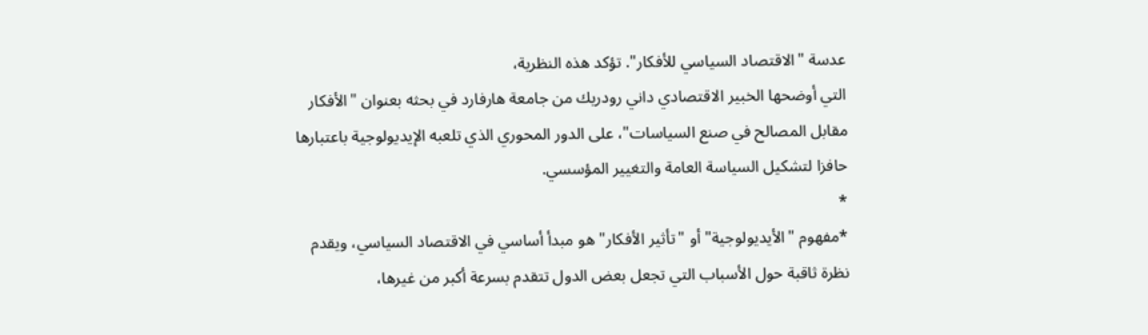عدسة "الاقتصاد السياسي للأفكار". تؤكد هذه النظرية،
التي أوضحها الخبير الاقتصادي داني رودريك من جامعة هارفارد في بحثه بعنوان "الأفكار مقابل المصالح في صنع السياسات"، على الدور المحوري الذي تلعبه الإيديولوجية باعتبارها حافزا لتشكيل السياسة العامة والتغيير المؤسسي.
*
*مفهوم "الأيديولوجية" أو "تأثير الأفكار" هو مبدأ أساسي في الاقتصاد السياسي، ويقدم نظرة ثاقبة حول الأسباب التي تجعل بعض الدول تتقدم بسرعة أكبر من غيرها،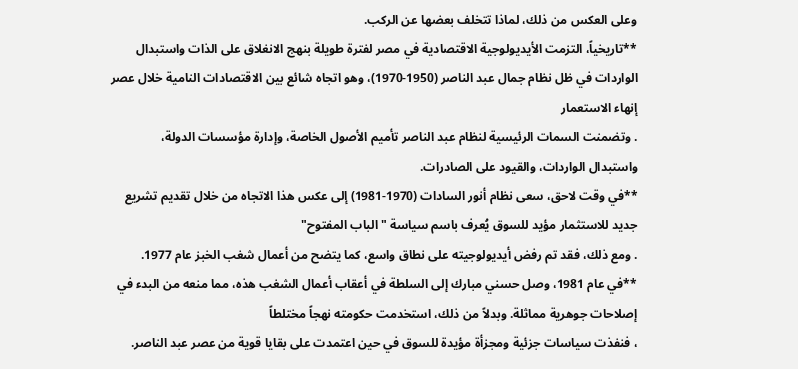وعلى العكس من ذلك، لماذا تتخلف بعضها عن الركب.
**تاريخياً، التزمت الأيديولوجية الاقتصادية في مصر لفترة طويلة بنهج الانغلاق على الذات واستبدال الواردات في ظل نظام جمال عبد الناصر (1950-1970)، وهو اتجاه شائع بين الاقتصادات النامية خلال عصر إنهاء الاستعمار
. وتضمنت السمات الرئيسية لنظام عبد الناصر تأميم الأصول الخاصة، وإدارة مؤسسات الدولة، واستبدال الواردات، والقيود على الصادرات.
**في وقت لاحق، سعى نظام أنور السادات (1970-1981) إلى عكس هذا الاتجاه من خلال تقديم تشريع جديد للاستثمار مؤيد للسوق يُعرف باسم سياسة "الباب المفتوح"
. ومع ذلك، فقد تم رفض أيديولوجيته على نطاق واسع، كما يتضح من أعمال شغب الخبز عام 1977.
**في عام 1981، وصل حسني مبارك إلى السلطة في أعقاب أعمال الشغب هذه، مما منعه من البدء في إصلاحات جوهرية مماثلة. وبدلاً من ذلك، استخدمت حكومته نهجاً مختلطاً
، فنفذت سياسات جزئية ومجزأة مؤيدة للسوق في حين اعتمدت على بقايا قوية من عصر عبد الناصر.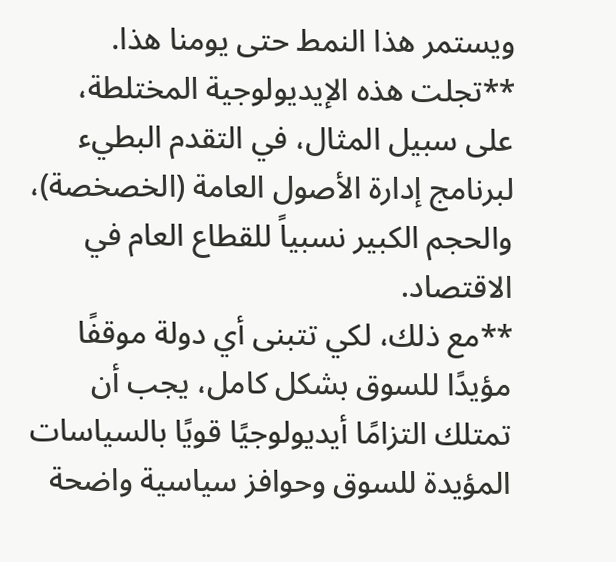ويستمر هذا النمط حتى يومنا هذا.
**تجلت هذه الإيديولوجية المختلطة، على سبيل المثال، في التقدم البطيء لبرنامج إدارة الأصول العامة (الخصخصة)، والحجم الكبير نسبياً للقطاع العام في الاقتصاد.
**مع ذلك، لكي تتبنى أي دولة موقفًا مؤيدًا للسوق بشكل كامل، يجب أن تمتلك التزامًا أيديولوجيًا قويًا بالسياسات المؤيدة للسوق وحوافز سياسية واضحة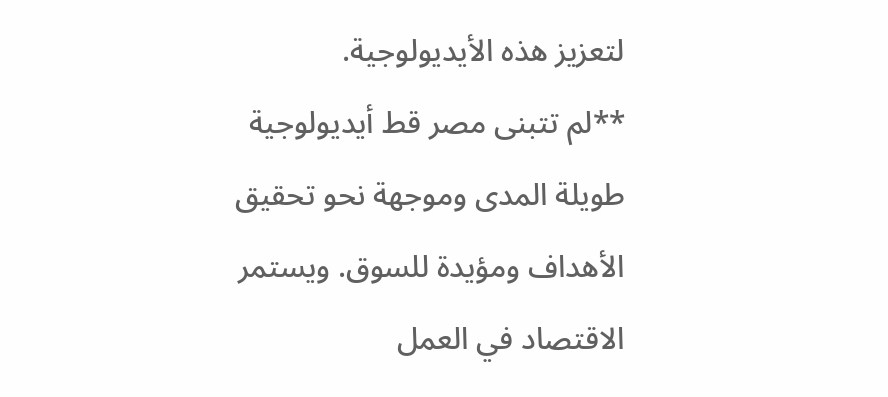لتعزيز هذه الأيديولوجية.
**لم تتبنى مصر قط أيديولوجية طويلة المدى وموجهة نحو تحقيق الأهداف ومؤيدة للسوق. ويستمر الاقتصاد في العمل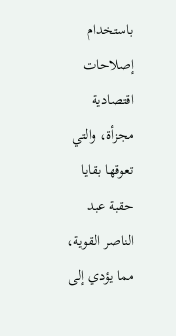باستخدام إصلاحات اقتصادية مجزأة، والتي تعوقها بقايا حقبة عبد الناصر القوية، مما يؤدي إلى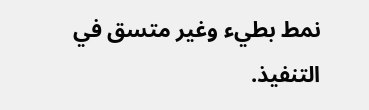نمط بطيء وغير متسق في التنفيذ.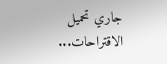جاري تحميل الاقتراحات...